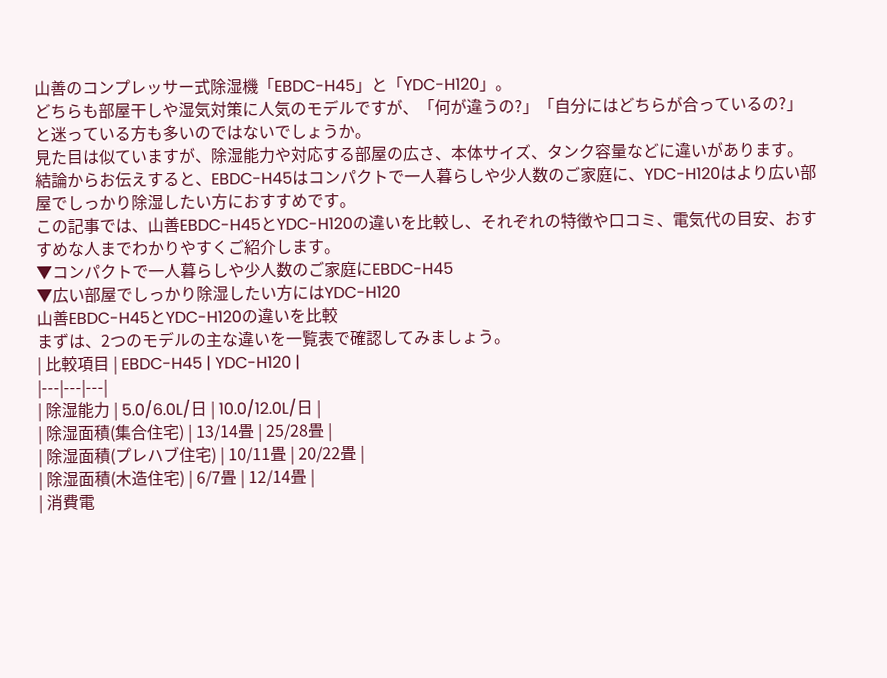山善のコンプレッサー式除湿機「EBDC-H45」と「YDC-H120」。
どちらも部屋干しや湿気対策に人気のモデルですが、「何が違うの?」「自分にはどちらが合っているの?」と迷っている方も多いのではないでしょうか。
見た目は似ていますが、除湿能力や対応する部屋の広さ、本体サイズ、タンク容量などに違いがあります。
結論からお伝えすると、EBDC-H45はコンパクトで一人暮らしや少人数のご家庭に、YDC-H120はより広い部屋でしっかり除湿したい方におすすめです。
この記事では、山善EBDC-H45とYDC-H120の違いを比較し、それぞれの特徴や口コミ、電気代の目安、おすすめな人までわかりやすくご紹介します。
▼コンパクトで一人暮らしや少人数のご家庭にEBDC-H45
▼広い部屋でしっかり除湿したい方にはYDC-H120
山善EBDC-H45とYDC-H120の違いを比較
まずは、2つのモデルの主な違いを一覧表で確認してみましょう。
| 比較項目 | EBDC-H45 | YDC-H120 |
|---|---|---|
| 除湿能力 | 5.0/6.0L/日 | 10.0/12.0L/日 |
| 除湿面積(集合住宅) | 13/14畳 | 25/28畳 |
| 除湿面積(プレハブ住宅) | 10/11畳 | 20/22畳 |
| 除湿面積(木造住宅) | 6/7畳 | 12/14畳 |
| 消費電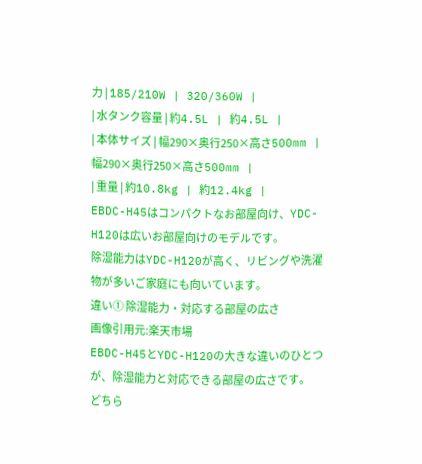力 | 185/210W | 320/360W |
| 水タンク容量 | 約4.5L | 約4.5L |
| 本体サイズ | 幅290×奥行250×高さ500mm | 幅290×奥行250×高さ500mm |
| 重量 | 約10.8kg | 約12.4kg |
EBDC-H45はコンパクトなお部屋向け、YDC-H120は広いお部屋向けのモデルです。
除湿能力はYDC-H120が高く、リビングや洗濯物が多いご家庭にも向いています。
違い① 除湿能力・対応する部屋の広さ
画像引用元:楽天市場
EBDC-H45とYDC-H120の大きな違いのひとつが、除湿能力と対応できる部屋の広さです。
どちら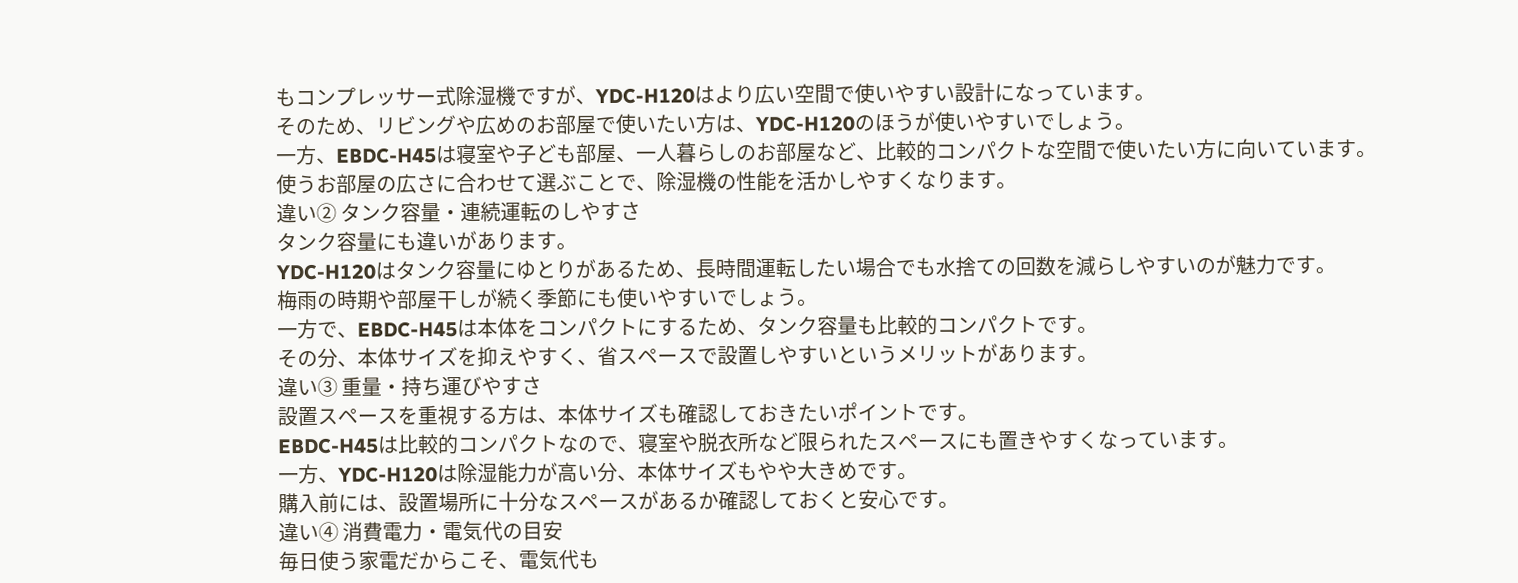もコンプレッサー式除湿機ですが、YDC-H120はより広い空間で使いやすい設計になっています。
そのため、リビングや広めのお部屋で使いたい方は、YDC-H120のほうが使いやすいでしょう。
一方、EBDC-H45は寝室や子ども部屋、一人暮らしのお部屋など、比較的コンパクトな空間で使いたい方に向いています。
使うお部屋の広さに合わせて選ぶことで、除湿機の性能を活かしやすくなります。
違い② タンク容量・連続運転のしやすさ
タンク容量にも違いがあります。
YDC-H120はタンク容量にゆとりがあるため、長時間運転したい場合でも水捨ての回数を減らしやすいのが魅力です。
梅雨の時期や部屋干しが続く季節にも使いやすいでしょう。
一方で、EBDC-H45は本体をコンパクトにするため、タンク容量も比較的コンパクトです。
その分、本体サイズを抑えやすく、省スペースで設置しやすいというメリットがあります。
違い③ 重量・持ち運びやすさ
設置スペースを重視する方は、本体サイズも確認しておきたいポイントです。
EBDC-H45は比較的コンパクトなので、寝室や脱衣所など限られたスペースにも置きやすくなっています。
一方、YDC-H120は除湿能力が高い分、本体サイズもやや大きめです。
購入前には、設置場所に十分なスペースがあるか確認しておくと安心です。
違い④ 消費電力・電気代の目安
毎日使う家電だからこそ、電気代も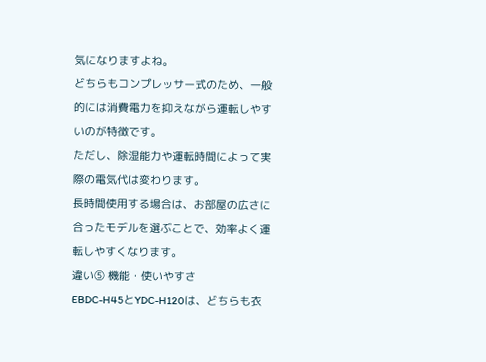気になりますよね。
どちらもコンプレッサー式のため、一般的には消費電力を抑えながら運転しやすいのが特徴です。
ただし、除湿能力や運転時間によって実際の電気代は変わります。
長時間使用する場合は、お部屋の広さに合ったモデルを選ぶことで、効率よく運転しやすくなります。
違い⑤ 機能・使いやすさ
EBDC-H45とYDC-H120は、どちらも衣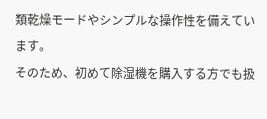類乾燥モードやシンプルな操作性を備えています。
そのため、初めて除湿機を購入する方でも扱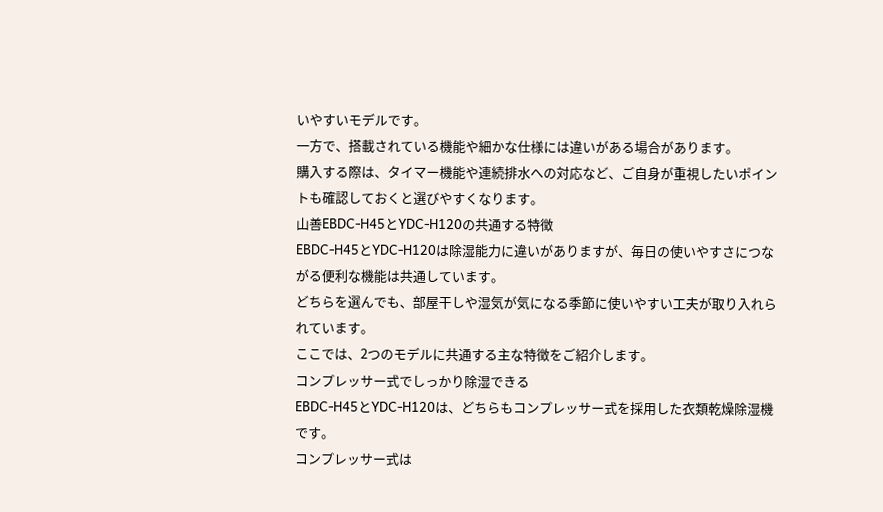いやすいモデルです。
一方で、搭載されている機能や細かな仕様には違いがある場合があります。
購入する際は、タイマー機能や連続排水への対応など、ご自身が重視したいポイントも確認しておくと選びやすくなります。
山善EBDC-H45とYDC-H120の共通する特徴
EBDC-H45とYDC-H120は除湿能力に違いがありますが、毎日の使いやすさにつながる便利な機能は共通しています。
どちらを選んでも、部屋干しや湿気が気になる季節に使いやすい工夫が取り入れられています。
ここでは、2つのモデルに共通する主な特徴をご紹介します。
コンプレッサー式でしっかり除湿できる
EBDC-H45とYDC-H120は、どちらもコンプレッサー式を採用した衣類乾燥除湿機です。
コンプレッサー式は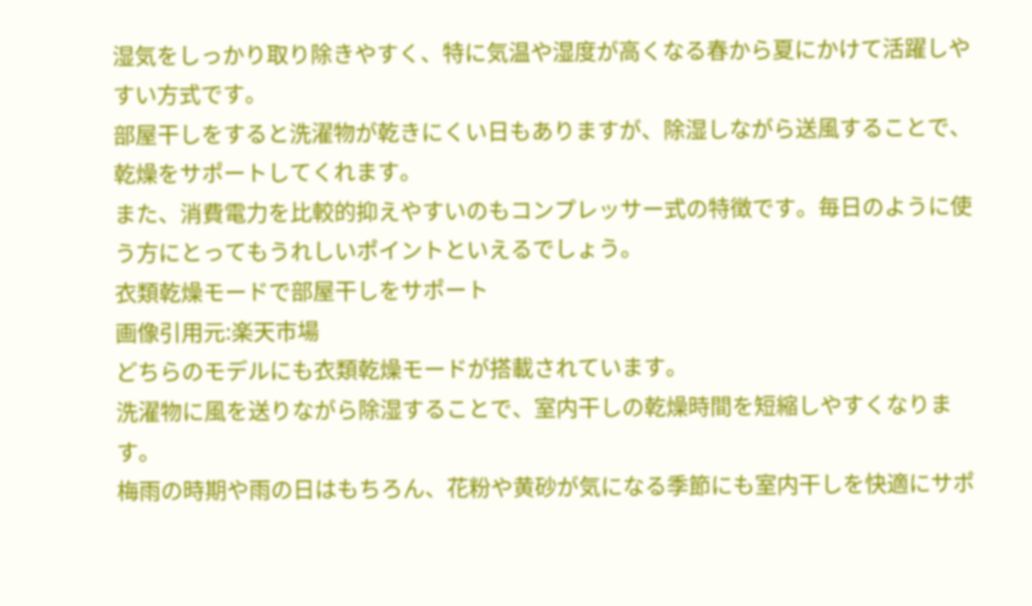湿気をしっかり取り除きやすく、特に気温や湿度が高くなる春から夏にかけて活躍しやすい方式です。
部屋干しをすると洗濯物が乾きにくい日もありますが、除湿しながら送風することで、乾燥をサポートしてくれます。
また、消費電力を比較的抑えやすいのもコンプレッサー式の特徴です。毎日のように使う方にとってもうれしいポイントといえるでしょう。
衣類乾燥モードで部屋干しをサポート
画像引用元:楽天市場
どちらのモデルにも衣類乾燥モードが搭載されています。
洗濯物に風を送りながら除湿することで、室内干しの乾燥時間を短縮しやすくなります。
梅雨の時期や雨の日はもちろん、花粉や黄砂が気になる季節にも室内干しを快適にサポ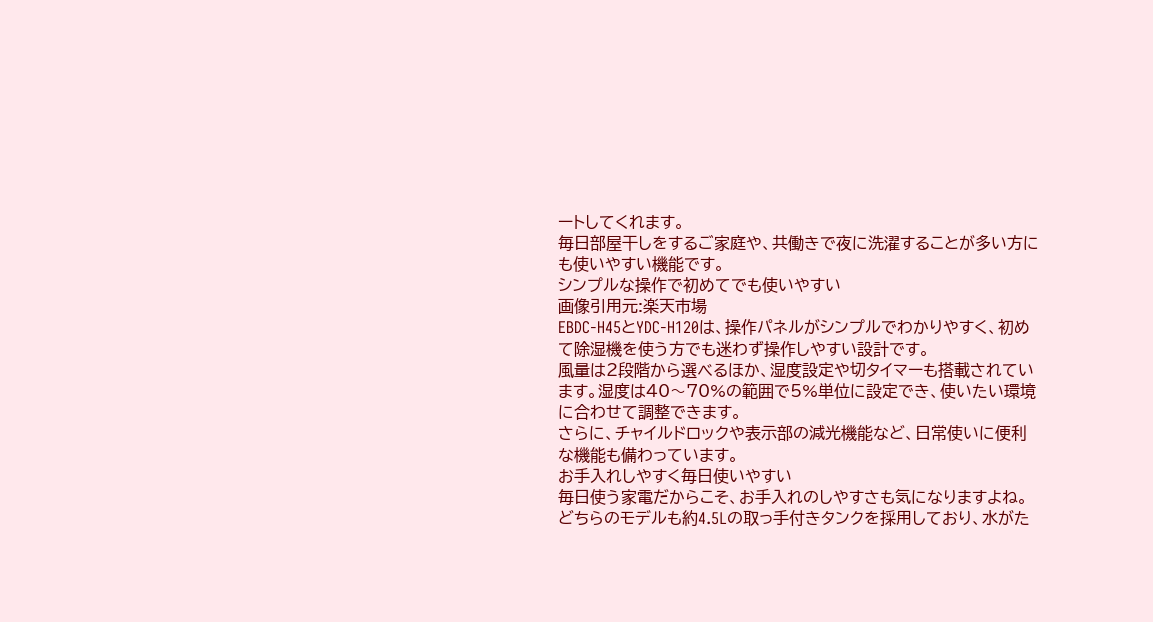ートしてくれます。
毎日部屋干しをするご家庭や、共働きで夜に洗濯することが多い方にも使いやすい機能です。
シンプルな操作で初めてでも使いやすい
画像引用元:楽天市場
EBDC-H45とYDC-H120は、操作パネルがシンプルでわかりやすく、初めて除湿機を使う方でも迷わず操作しやすい設計です。
風量は2段階から選べるほか、湿度設定や切タイマーも搭載されています。湿度は40〜70%の範囲で5%単位に設定でき、使いたい環境に合わせて調整できます。
さらに、チャイルドロックや表示部の減光機能など、日常使いに便利な機能も備わっています。
お手入れしやすく毎日使いやすい
毎日使う家電だからこそ、お手入れのしやすさも気になりますよね。
どちらのモデルも約4.5Lの取っ手付きタンクを採用しており、水がた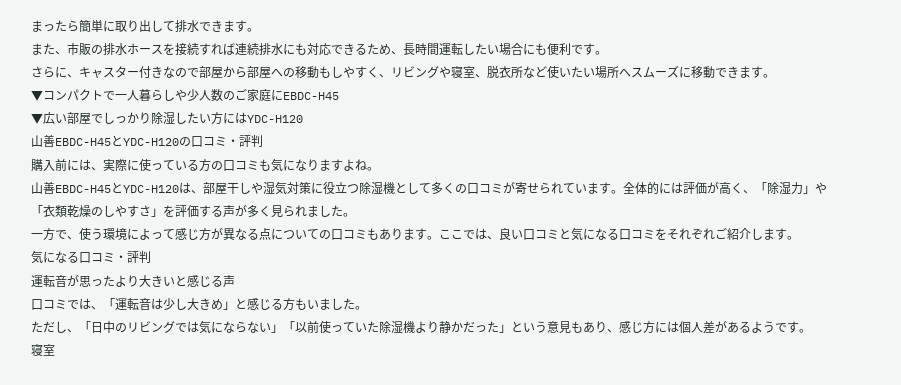まったら簡単に取り出して排水できます。
また、市販の排水ホースを接続すれば連続排水にも対応できるため、長時間運転したい場合にも便利です。
さらに、キャスター付きなので部屋から部屋への移動もしやすく、リビングや寝室、脱衣所など使いたい場所へスムーズに移動できます。
▼コンパクトで一人暮らしや少人数のご家庭にEBDC-H45
▼広い部屋でしっかり除湿したい方にはYDC-H120
山善EBDC-H45とYDC-H120の口コミ・評判
購入前には、実際に使っている方の口コミも気になりますよね。
山善EBDC-H45とYDC-H120は、部屋干しや湿気対策に役立つ除湿機として多くの口コミが寄せられています。全体的には評価が高く、「除湿力」や「衣類乾燥のしやすさ」を評価する声が多く見られました。
一方で、使う環境によって感じ方が異なる点についての口コミもあります。ここでは、良い口コミと気になる口コミをそれぞれご紹介します。
気になる口コミ・評判
運転音が思ったより大きいと感じる声
口コミでは、「運転音は少し大きめ」と感じる方もいました。
ただし、「日中のリビングでは気にならない」「以前使っていた除湿機より静かだった」という意見もあり、感じ方には個人差があるようです。
寝室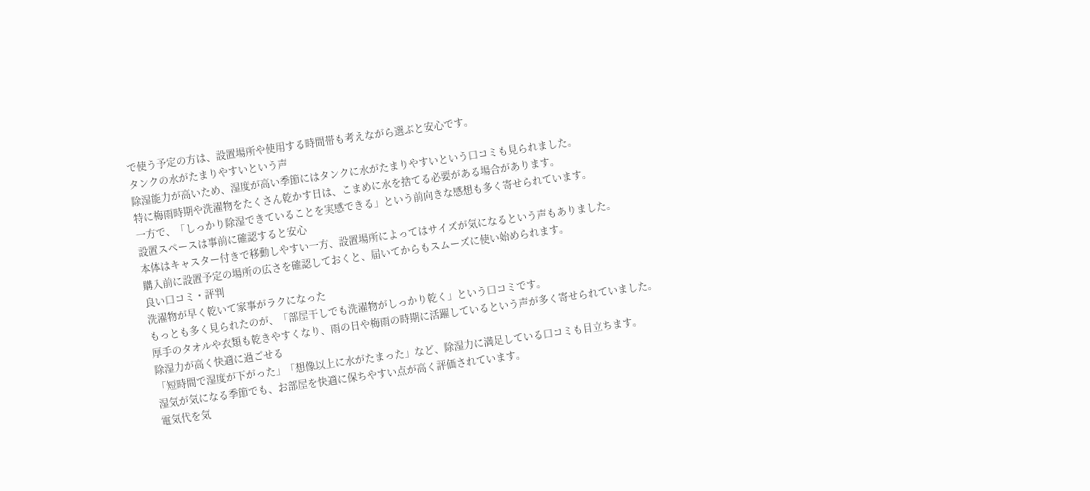で使う予定の方は、設置場所や使用する時間帯も考えながら選ぶと安心です。
タンクの水がたまりやすいという声
除湿能力が高いため、湿度が高い季節にはタンクに水がたまりやすいという口コミも見られました。
特に梅雨時期や洗濯物をたくさん乾かす日は、こまめに水を捨てる必要がある場合があります。
一方で、「しっかり除湿できていることを実感できる」という前向きな感想も多く寄せられています。
設置スペースは事前に確認すると安心
本体はキャスター付きで移動しやすい一方、設置場所によってはサイズが気になるという声もありました。
購入前に設置予定の場所の広さを確認しておくと、届いてからもスムーズに使い始められます。
良い口コミ・評判
洗濯物が早く乾いて家事がラクになった
もっとも多く見られたのが、「部屋干しでも洗濯物がしっかり乾く」という口コミです。
厚手のタオルや衣類も乾きやすくなり、雨の日や梅雨の時期に活躍しているという声が多く寄せられていました。
除湿力が高く快適に過ごせる
「短時間で湿度が下がった」「想像以上に水がたまった」など、除湿力に満足している口コミも目立ちます。
湿気が気になる季節でも、お部屋を快適に保ちやすい点が高く評価されています。
電気代を気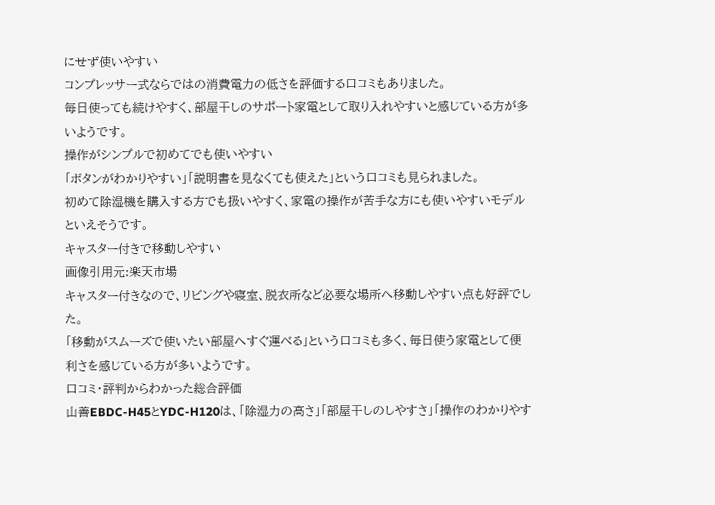にせず使いやすい
コンプレッサー式ならではの消費電力の低さを評価する口コミもありました。
毎日使っても続けやすく、部屋干しのサポート家電として取り入れやすいと感じている方が多いようです。
操作がシンプルで初めてでも使いやすい
「ボタンがわかりやすい」「説明書を見なくても使えた」という口コミも見られました。
初めて除湿機を購入する方でも扱いやすく、家電の操作が苦手な方にも使いやすいモデルといえそうです。
キャスター付きで移動しやすい
画像引用元:楽天市場
キャスター付きなので、リビングや寝室、脱衣所など必要な場所へ移動しやすい点も好評でした。
「移動がスムーズで使いたい部屋へすぐ運べる」という口コミも多く、毎日使う家電として便利さを感じている方が多いようです。
口コミ・評判からわかった総合評価
山善EBDC-H45とYDC-H120は、「除湿力の高さ」「部屋干しのしやすさ」「操作のわかりやす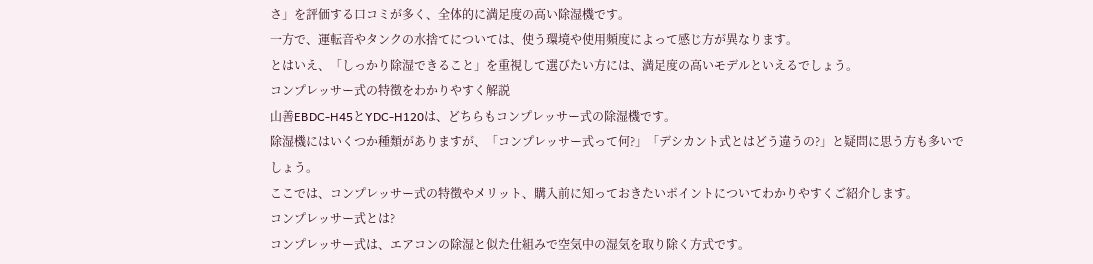さ」を評価する口コミが多く、全体的に満足度の高い除湿機です。
一方で、運転音やタンクの水捨てについては、使う環境や使用頻度によって感じ方が異なります。
とはいえ、「しっかり除湿できること」を重視して選びたい方には、満足度の高いモデルといえるでしょう。
コンプレッサー式の特徴をわかりやすく解説
山善EBDC-H45とYDC-H120は、どちらもコンプレッサー式の除湿機です。
除湿機にはいくつか種類がありますが、「コンプレッサー式って何?」「デシカント式とはどう違うの?」と疑問に思う方も多いでしょう。
ここでは、コンプレッサー式の特徴やメリット、購入前に知っておきたいポイントについてわかりやすくご紹介します。
コンプレッサー式とは?
コンプレッサー式は、エアコンの除湿と似た仕組みで空気中の湿気を取り除く方式です。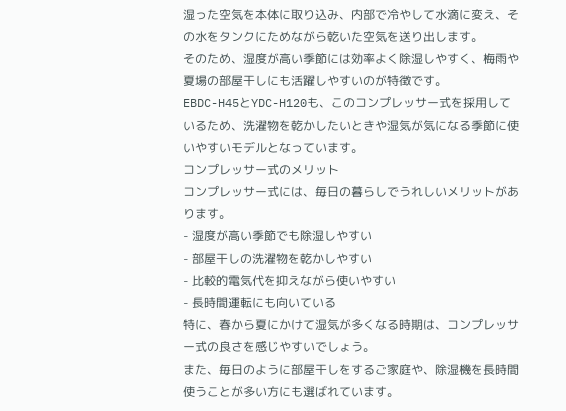湿った空気を本体に取り込み、内部で冷やして水滴に変え、その水をタンクにためながら乾いた空気を送り出します。
そのため、湿度が高い季節には効率よく除湿しやすく、梅雨や夏場の部屋干しにも活躍しやすいのが特徴です。
EBDC-H45とYDC-H120も、このコンプレッサー式を採用しているため、洗濯物を乾かしたいときや湿気が気になる季節に使いやすいモデルとなっています。
コンプレッサー式のメリット
コンプレッサー式には、毎日の暮らしでうれしいメリットがあります。
- 湿度が高い季節でも除湿しやすい
- 部屋干しの洗濯物を乾かしやすい
- 比較的電気代を抑えながら使いやすい
- 長時間運転にも向いている
特に、春から夏にかけて湿気が多くなる時期は、コンプレッサー式の良さを感じやすいでしょう。
また、毎日のように部屋干しをするご家庭や、除湿機を長時間使うことが多い方にも選ばれています。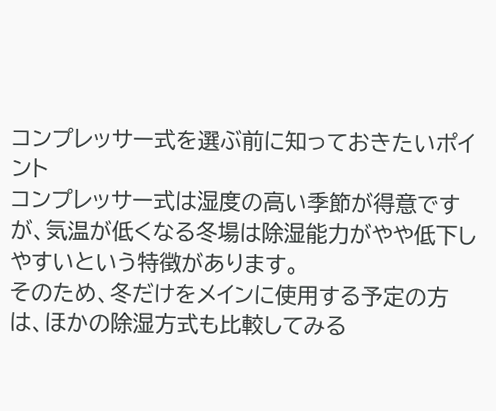コンプレッサー式を選ぶ前に知っておきたいポイント
コンプレッサー式は湿度の高い季節が得意ですが、気温が低くなる冬場は除湿能力がやや低下しやすいという特徴があります。
そのため、冬だけをメインに使用する予定の方は、ほかの除湿方式も比較してみる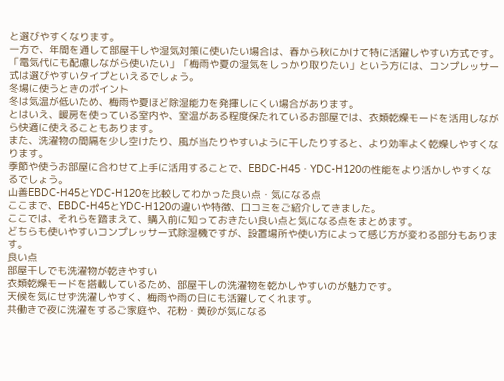と選びやすくなります。
一方で、年間を通して部屋干しや湿気対策に使いたい場合は、春から秋にかけて特に活躍しやすい方式です。
「電気代にも配慮しながら使いたい」「梅雨や夏の湿気をしっかり取りたい」という方には、コンプレッサー式は選びやすいタイプといえるでしょう。
冬場に使うときのポイント
冬は気温が低いため、梅雨や夏ほど除湿能力を発揮しにくい場合があります。
とはいえ、暖房を使っている室内や、室温がある程度保たれているお部屋では、衣類乾燥モードを活用しながら快適に使えることもあります。
また、洗濯物の間隔を少し空けたり、風が当たりやすいように干したりすると、より効率よく乾燥しやすくなります。
季節や使うお部屋に合わせて上手に活用することで、EBDC-H45・YDC-H120の性能をより活かしやすくなるでしょう。
山善EBDC-H45とYDC-H120を比較してわかった良い点・気になる点
ここまで、EBDC-H45とYDC-H120の違いや特徴、口コミをご紹介してきました。
ここでは、それらを踏まえて、購入前に知っておきたい良い点と気になる点をまとめます。
どちらも使いやすいコンプレッサー式除湿機ですが、設置場所や使い方によって感じ方が変わる部分もあります。
良い点
部屋干しでも洗濯物が乾きやすい
衣類乾燥モードを搭載しているため、部屋干しの洗濯物を乾かしやすいのが魅力です。
天候を気にせず洗濯しやすく、梅雨や雨の日にも活躍してくれます。
共働きで夜に洗濯をするご家庭や、花粉・黄砂が気になる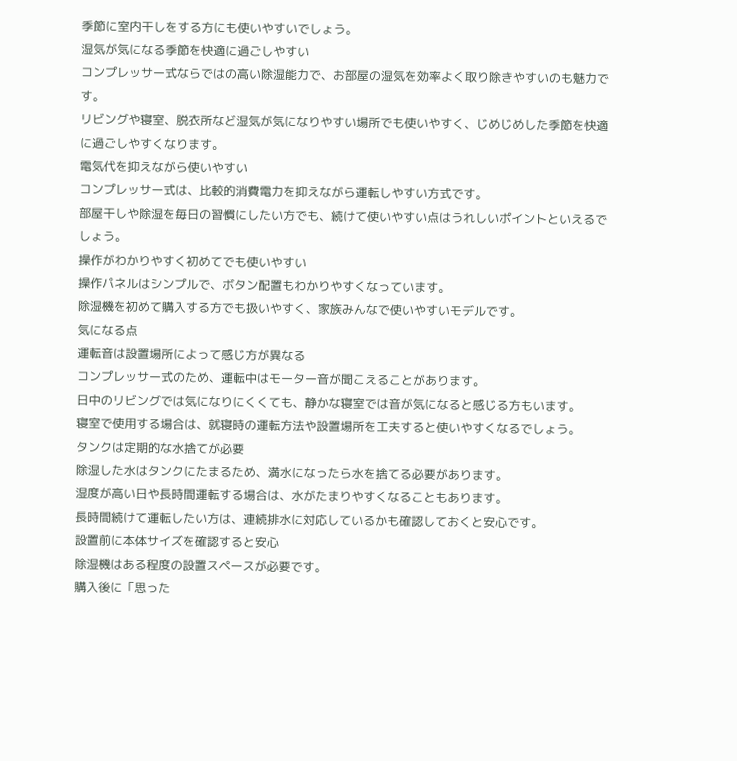季節に室内干しをする方にも使いやすいでしょう。
湿気が気になる季節を快適に過ごしやすい
コンプレッサー式ならではの高い除湿能力で、お部屋の湿気を効率よく取り除きやすいのも魅力です。
リビングや寝室、脱衣所など湿気が気になりやすい場所でも使いやすく、じめじめした季節を快適に過ごしやすくなります。
電気代を抑えながら使いやすい
コンプレッサー式は、比較的消費電力を抑えながら運転しやすい方式です。
部屋干しや除湿を毎日の習慣にしたい方でも、続けて使いやすい点はうれしいポイントといえるでしょう。
操作がわかりやすく初めてでも使いやすい
操作パネルはシンプルで、ボタン配置もわかりやすくなっています。
除湿機を初めて購入する方でも扱いやすく、家族みんなで使いやすいモデルです。
気になる点
運転音は設置場所によって感じ方が異なる
コンプレッサー式のため、運転中はモーター音が聞こえることがあります。
日中のリビングでは気になりにくくても、静かな寝室では音が気になると感じる方もいます。
寝室で使用する場合は、就寝時の運転方法や設置場所を工夫すると使いやすくなるでしょう。
タンクは定期的な水捨てが必要
除湿した水はタンクにたまるため、満水になったら水を捨てる必要があります。
湿度が高い日や長時間運転する場合は、水がたまりやすくなることもあります。
長時間続けて運転したい方は、連続排水に対応しているかも確認しておくと安心です。
設置前に本体サイズを確認すると安心
除湿機はある程度の設置スペースが必要です。
購入後に「思った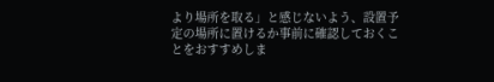より場所を取る」と感じないよう、設置予定の場所に置けるか事前に確認しておくことをおすすめしま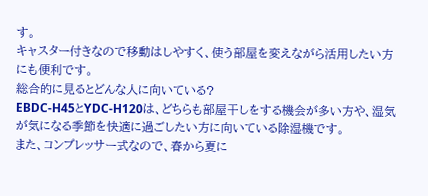す。
キャスター付きなので移動はしやすく、使う部屋を変えながら活用したい方にも便利です。
総合的に見るとどんな人に向いている?
EBDC-H45とYDC-H120は、どちらも部屋干しをする機会が多い方や、湿気が気になる季節を快適に過ごしたい方に向いている除湿機です。
また、コンプレッサー式なので、春から夏に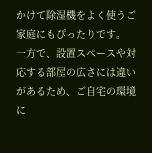かけて除湿機をよく使うご家庭にもぴったりです。
一方で、設置スペースや対応する部屋の広さには違いがあるため、ご自宅の環境に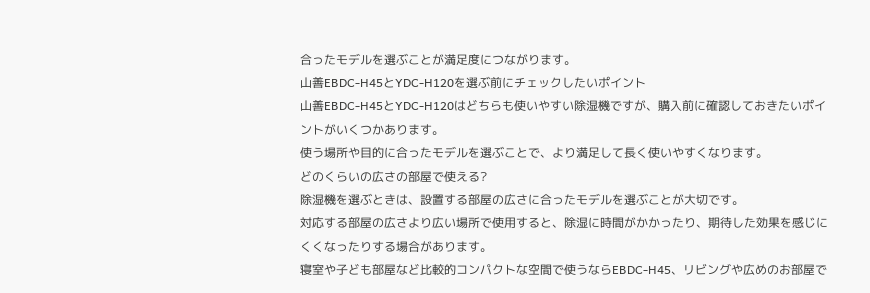合ったモデルを選ぶことが満足度につながります。
山善EBDC-H45とYDC-H120を選ぶ前にチェックしたいポイント
山善EBDC-H45とYDC-H120はどちらも使いやすい除湿機ですが、購入前に確認しておきたいポイントがいくつかあります。
使う場所や目的に合ったモデルを選ぶことで、より満足して長く使いやすくなります。
どのくらいの広さの部屋で使える?
除湿機を選ぶときは、設置する部屋の広さに合ったモデルを選ぶことが大切です。
対応する部屋の広さより広い場所で使用すると、除湿に時間がかかったり、期待した効果を感じにくくなったりする場合があります。
寝室や子ども部屋など比較的コンパクトな空間で使うならEBDC-H45、リビングや広めのお部屋で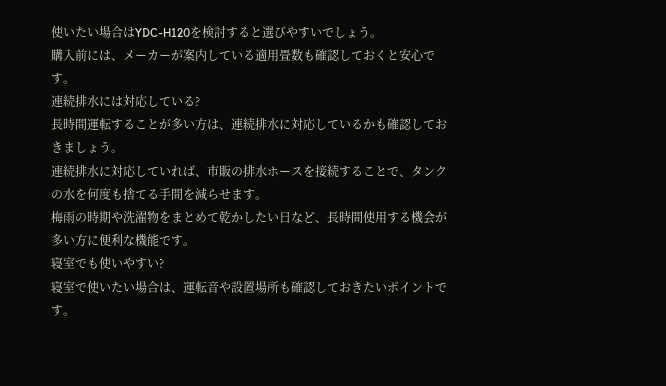使いたい場合はYDC-H120を検討すると選びやすいでしょう。
購入前には、メーカーが案内している適用畳数も確認しておくと安心です。
連続排水には対応している?
長時間運転することが多い方は、連続排水に対応しているかも確認しておきましょう。
連続排水に対応していれば、市販の排水ホースを接続することで、タンクの水を何度も捨てる手間を減らせます。
梅雨の時期や洗濯物をまとめて乾かしたい日など、長時間使用する機会が多い方に便利な機能です。
寝室でも使いやすい?
寝室で使いたい場合は、運転音や設置場所も確認しておきたいポイントです。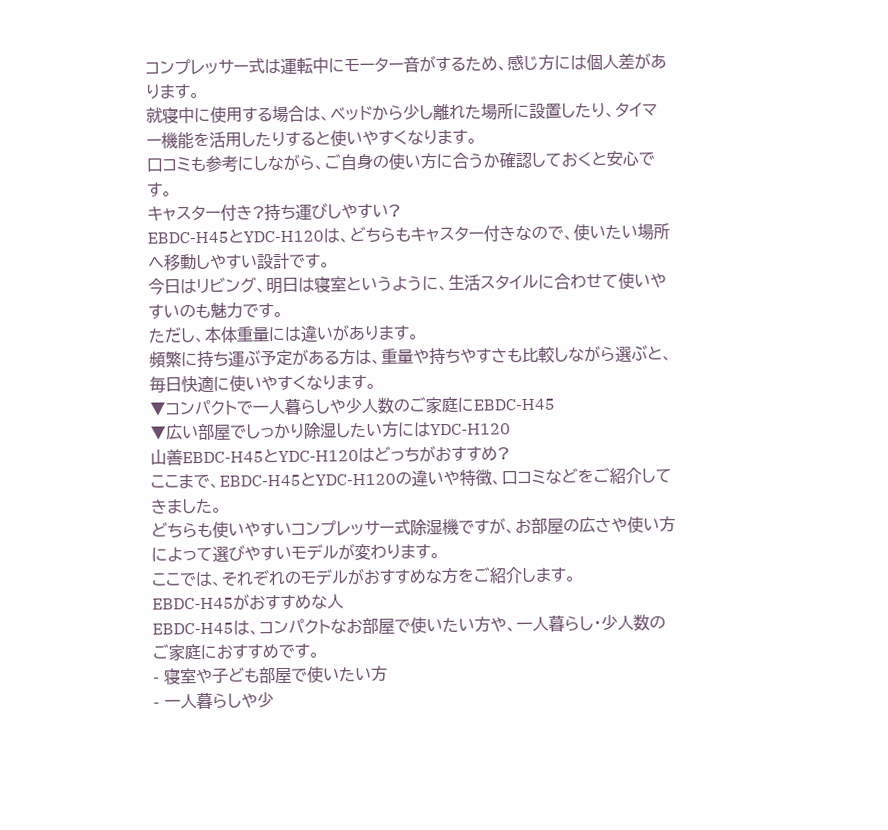コンプレッサー式は運転中にモーター音がするため、感じ方には個人差があります。
就寝中に使用する場合は、ベッドから少し離れた場所に設置したり、タイマー機能を活用したりすると使いやすくなります。
口コミも参考にしながら、ご自身の使い方に合うか確認しておくと安心です。
キャスター付き?持ち運びしやすい?
EBDC-H45とYDC-H120は、どちらもキャスター付きなので、使いたい場所へ移動しやすい設計です。
今日はリビング、明日は寝室というように、生活スタイルに合わせて使いやすいのも魅力です。
ただし、本体重量には違いがあります。
頻繁に持ち運ぶ予定がある方は、重量や持ちやすさも比較しながら選ぶと、毎日快適に使いやすくなります。
▼コンパクトで一人暮らしや少人数のご家庭にEBDC-H45
▼広い部屋でしっかり除湿したい方にはYDC-H120
山善EBDC-H45とYDC-H120はどっちがおすすめ?
ここまで、EBDC-H45とYDC-H120の違いや特徴、口コミなどをご紹介してきました。
どちらも使いやすいコンプレッサー式除湿機ですが、お部屋の広さや使い方によって選びやすいモデルが変わります。
ここでは、それぞれのモデルがおすすめな方をご紹介します。
EBDC-H45がおすすめな人
EBDC-H45は、コンパクトなお部屋で使いたい方や、一人暮らし・少人数のご家庭におすすめです。
- 寝室や子ども部屋で使いたい方
- 一人暮らしや少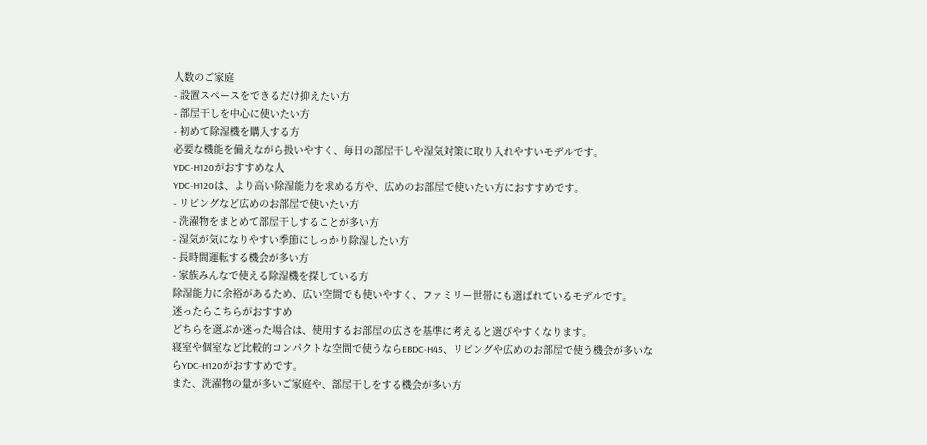人数のご家庭
- 設置スペースをできるだけ抑えたい方
- 部屋干しを中心に使いたい方
- 初めて除湿機を購入する方
必要な機能を備えながら扱いやすく、毎日の部屋干しや湿気対策に取り入れやすいモデルです。
YDC-H120がおすすめな人
YDC-H120は、より高い除湿能力を求める方や、広めのお部屋で使いたい方におすすめです。
- リビングなど広めのお部屋で使いたい方
- 洗濯物をまとめて部屋干しすることが多い方
- 湿気が気になりやすい季節にしっかり除湿したい方
- 長時間運転する機会が多い方
- 家族みんなで使える除湿機を探している方
除湿能力に余裕があるため、広い空間でも使いやすく、ファミリー世帯にも選ばれているモデルです。
迷ったらこちらがおすすめ
どちらを選ぶか迷った場合は、使用するお部屋の広さを基準に考えると選びやすくなります。
寝室や個室など比較的コンパクトな空間で使うならEBDC-H45、リビングや広めのお部屋で使う機会が多いならYDC-H120がおすすめです。
また、洗濯物の量が多いご家庭や、部屋干しをする機会が多い方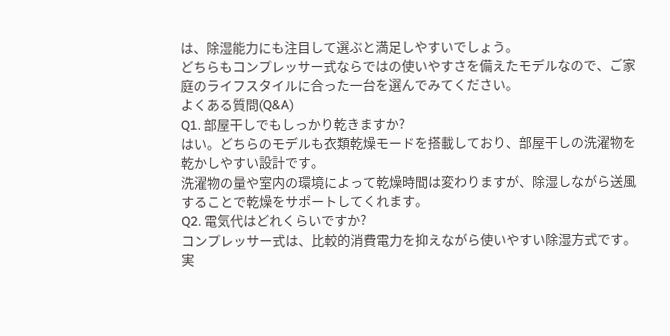は、除湿能力にも注目して選ぶと満足しやすいでしょう。
どちらもコンプレッサー式ならではの使いやすさを備えたモデルなので、ご家庭のライフスタイルに合った一台を選んでみてください。
よくある質問(Q&A)
Q1. 部屋干しでもしっかり乾きますか?
はい。どちらのモデルも衣類乾燥モードを搭載しており、部屋干しの洗濯物を乾かしやすい設計です。
洗濯物の量や室内の環境によって乾燥時間は変わりますが、除湿しながら送風することで乾燥をサポートしてくれます。
Q2. 電気代はどれくらいですか?
コンプレッサー式は、比較的消費電力を抑えながら使いやすい除湿方式です。
実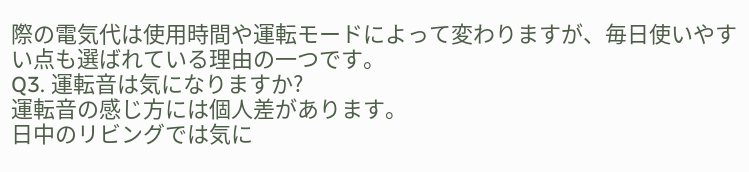際の電気代は使用時間や運転モードによって変わりますが、毎日使いやすい点も選ばれている理由の一つです。
Q3. 運転音は気になりますか?
運転音の感じ方には個人差があります。
日中のリビングでは気に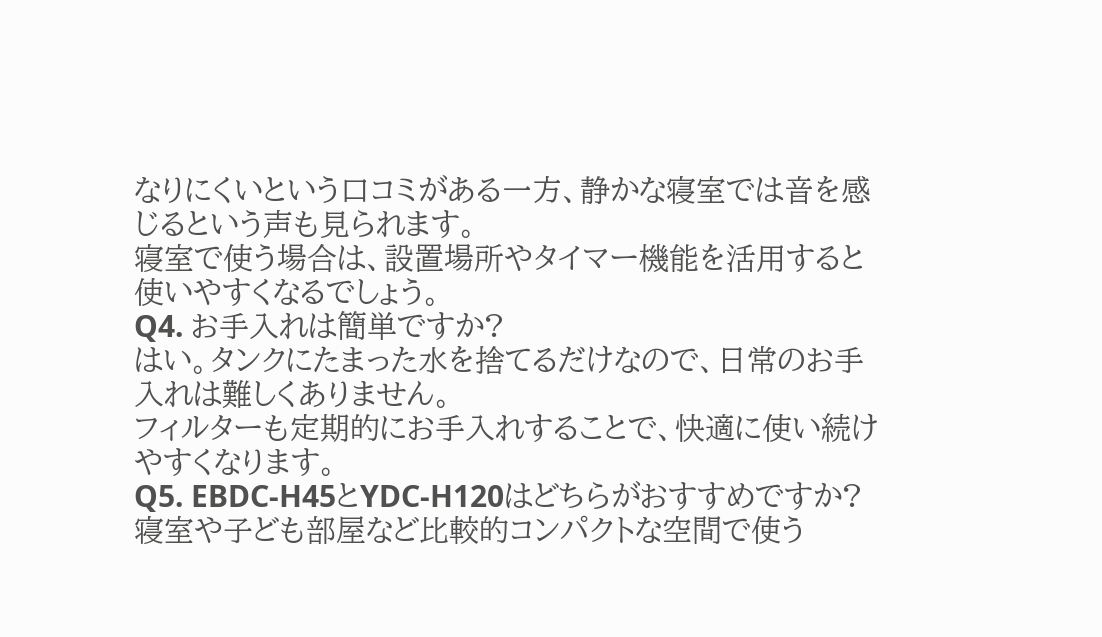なりにくいという口コミがある一方、静かな寝室では音を感じるという声も見られます。
寝室で使う場合は、設置場所やタイマー機能を活用すると使いやすくなるでしょう。
Q4. お手入れは簡単ですか?
はい。タンクにたまった水を捨てるだけなので、日常のお手入れは難しくありません。
フィルターも定期的にお手入れすることで、快適に使い続けやすくなります。
Q5. EBDC-H45とYDC-H120はどちらがおすすめですか?
寝室や子ども部屋など比較的コンパクトな空間で使う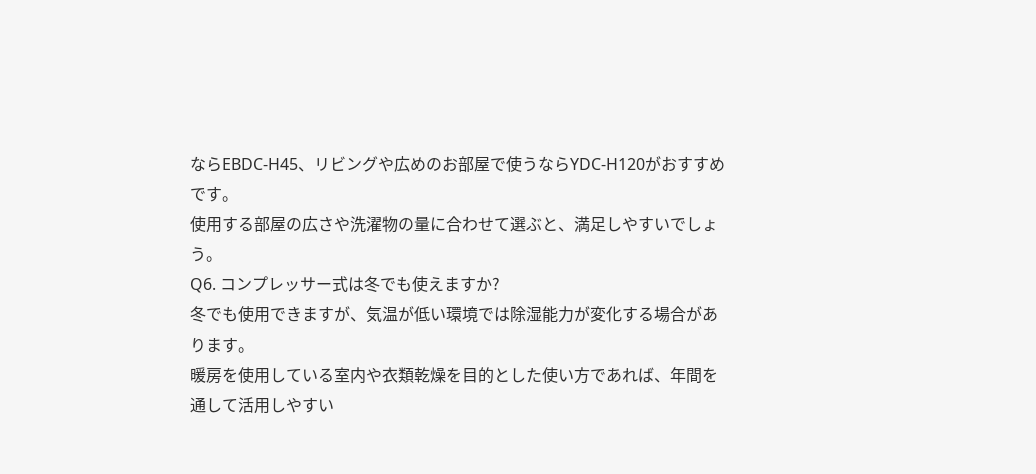ならEBDC-H45、リビングや広めのお部屋で使うならYDC-H120がおすすめです。
使用する部屋の広さや洗濯物の量に合わせて選ぶと、満足しやすいでしょう。
Q6. コンプレッサー式は冬でも使えますか?
冬でも使用できますが、気温が低い環境では除湿能力が変化する場合があります。
暖房を使用している室内や衣類乾燥を目的とした使い方であれば、年間を通して活用しやすい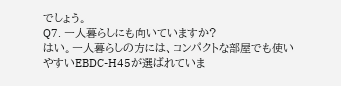でしょう。
Q7. 一人暮らしにも向いていますか?
はい。一人暮らしの方には、コンパクトな部屋でも使いやすいEBDC-H45が選ばれていま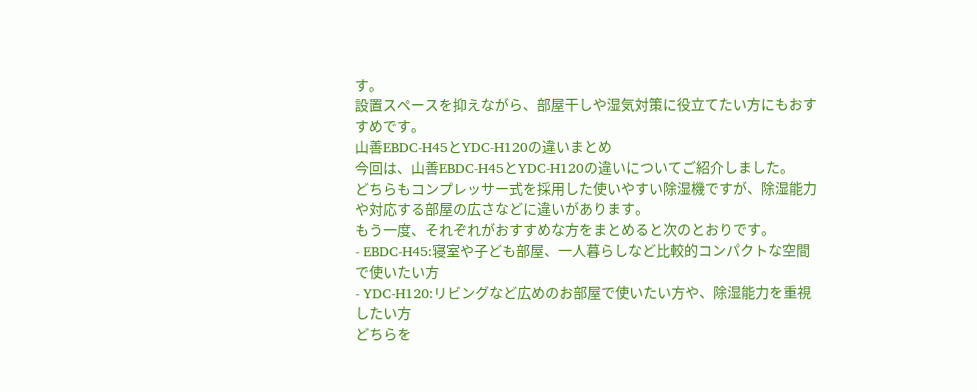す。
設置スペースを抑えながら、部屋干しや湿気対策に役立てたい方にもおすすめです。
山善EBDC-H45とYDC-H120の違いまとめ
今回は、山善EBDC-H45とYDC-H120の違いについてご紹介しました。
どちらもコンプレッサー式を採用した使いやすい除湿機ですが、除湿能力や対応する部屋の広さなどに違いがあります。
もう一度、それぞれがおすすめな方をまとめると次のとおりです。
- EBDC-H45:寝室や子ども部屋、一人暮らしなど比較的コンパクトな空間で使いたい方
- YDC-H120:リビングなど広めのお部屋で使いたい方や、除湿能力を重視したい方
どちらを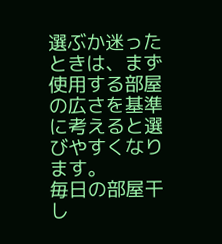選ぶか迷ったときは、まず使用する部屋の広さを基準に考えると選びやすくなります。
毎日の部屋干し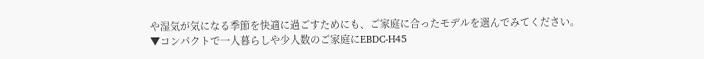や湿気が気になる季節を快適に過ごすためにも、ご家庭に合ったモデルを選んでみてください。
▼コンパクトで一人暮らしや少人数のご家庭にEBDC-H45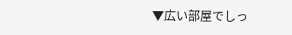▼広い部屋でしっ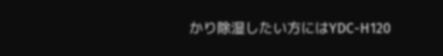かり除湿したい方にはYDC-H120